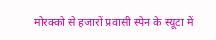मोरक्को से हजारों प्रवासी स्पेन के स्यूटा में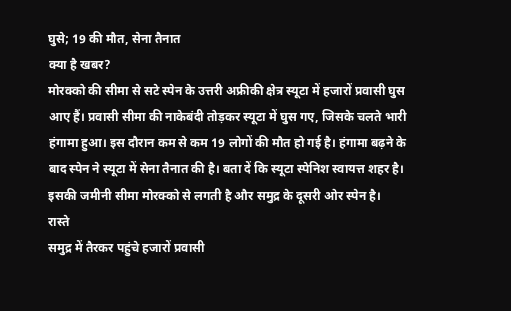घुसे; 19 की मौत, सेना तैनात
क्या है खबर?
मोरक्को की सीमा से सटे स्पेन के उत्तरी अफ्रीकी क्षेत्र स्यूटा में हजारों प्रवासी घुस आए हैं। प्रवासी सीमा की नाकेबंदी तोड़कर स्यूटा में घुस गए, जिसके चलते भारी हंगामा हुआ। इस दौरान कम से कम 19 लोगों की मौत हो गई है। हंगामा बढ़ने के बाद स्पेन ने स्यूटा में सेना तैनात की है। बता दें कि स्यूटा स्पेनिश स्वायत्त शहर है। इसकी जमीनी सीमा मोरक्को से लगती है और समुद्र के दूसरी ओर स्पेन है।
रास्ते
समुद्र में तैरकर पहुंचे हजारों प्रवासी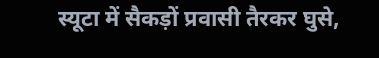स्यूटा में सैकड़ों प्रवासी तैरकर घुसे,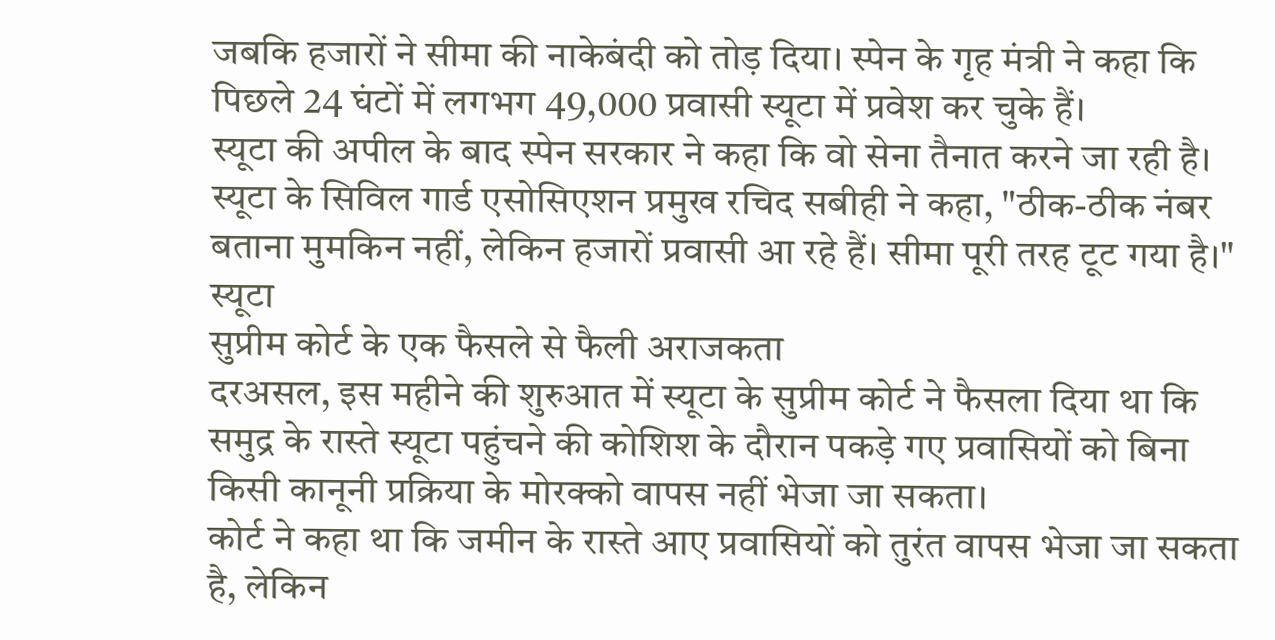जबकि हजारों ने सीमा की नाकेबंदी को तोड़ दिया। स्पेन के गृह मंत्री ने कहा कि पिछले 24 घंटों में लगभग 49,000 प्रवासी स्यूटा में प्रवेश कर चुके हैं।
स्यूटा की अपील के बाद स्पेन सरकार ने कहा कि वो सेना तैनात करने जा रही है।
स्यूटा के सिविल गार्ड एसोसिएशन प्रमुख रचिद सबीही ने कहा, "ठीक-ठीक नंबर बताना मुमकिन नहीं, लेकिन हजारों प्रवासी आ रहे हैं। सीमा पूरी तरह टूट गया है।"
स्यूटा
सुप्रीम कोर्ट के एक फैसले से फैली अराजकता
दरअसल, इस महीने की शुरुआत में स्यूटा के सुप्रीम कोर्ट ने फैसला दिया था कि समुद्र के रास्ते स्यूटा पहुंचने की कोशिश के दौरान पकड़े गए प्रवासियों को बिना किसी कानूनी प्रक्रिया के मोरक्को वापस नहीं भेजा जा सकता।
कोर्ट ने कहा था कि जमीन के रास्ते आए प्रवासियों को तुरंत वापस भेजा जा सकता है, लेकिन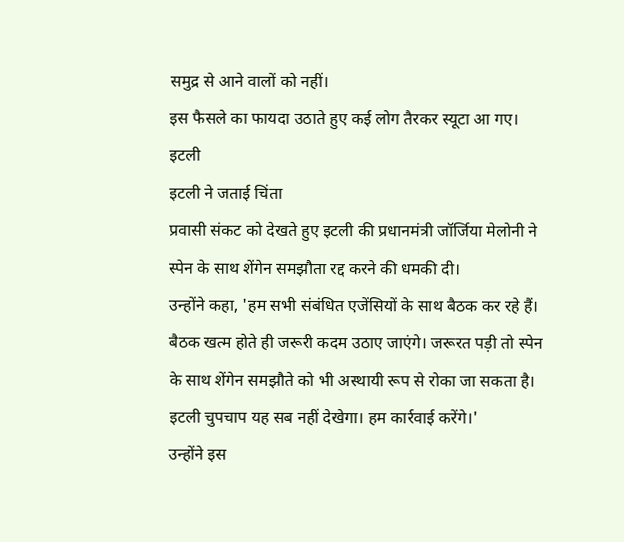समुद्र से आने वालों को नहीं।
इस फैसले का फायदा उठाते हुए कई लोग तैरकर स्यूटा आ गए।
इटली
इटली ने जताई चिंता
प्रवासी संकट को देखते हुए इटली की प्रधानमंत्री जॉर्जिया मेलोनी ने स्पेन के साथ शेंगेन समझौता रद्द करने की धमकी दी।
उन्होंने कहा, 'हम सभी संबंधित एजेंसियों के साथ बैठक कर रहे हैं। बैठक खत्म होते ही जरूरी कदम उठाए जाएंगे। जरूरत पड़ी तो स्पेन के साथ शेंगेन समझौते को भी अस्थायी रूप से रोका जा सकता है। इटली चुपचाप यह सब नहीं देखेगा। हम कार्रवाई करेंगे।'
उन्होंने इस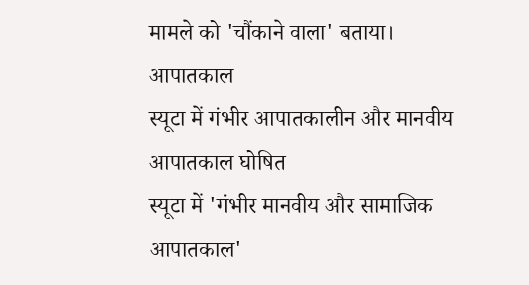मामले को 'चौंकाने वाला' बताया।
आपातकाल
स्यूटा में गंभीर आपातकालीन और मानवीय आपातकाल घोषित
स्यूटा में 'गंभीर मानवीय और सामाजिक आपातकाल'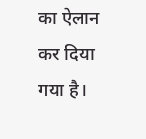का ऐलान कर दिया गया है।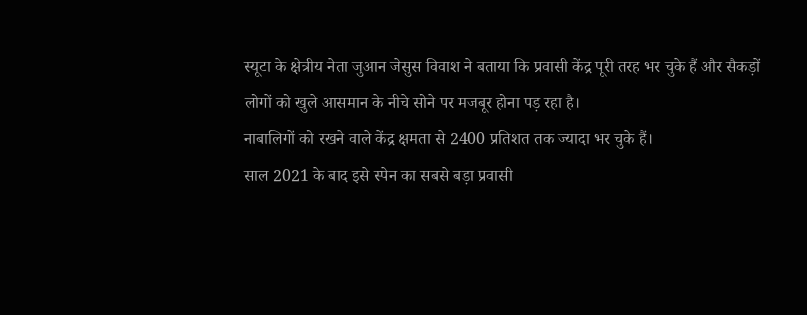स्यूटा के क्षेत्रीय नेता जुआन जेसुस विवाश ने बताया कि प्रवासी केंद्र पूरी तरह भर चुके हैं और सैकड़ों लोगों को खुले आसमान के नीचे सोने पर मजबूर होना पड़ रहा है।
नाबालिगों को रखने वाले केंद्र क्षमता से 2400 प्रतिशत तक ज्यादा भर चुके हैं।
साल 2021 के बाद इसे स्पेन का सबसे बड़ा प्रवासी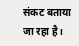संकट बताया जा रहा है।